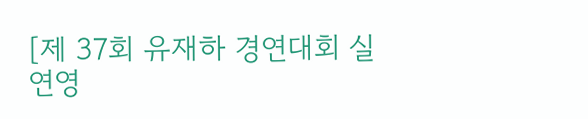[제 37회 유재하 경연대회 실연영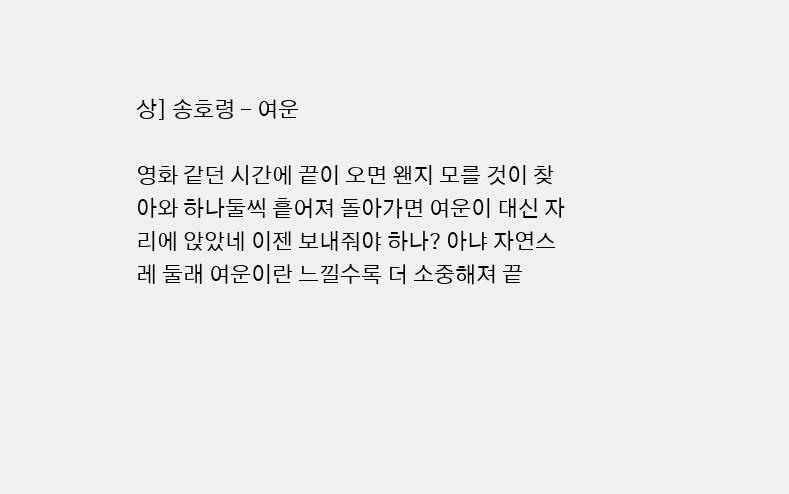상] 송호령 - 여운

영화 같던 시간에 끝이 오면 왠지 모를 것이 찾아와 하나둘씩 흩어져 돌아가면 여운이 대신 자리에 앉았네 이젠 보내줘야 하나? 아냐 자연스레 둘래 여운이란 느낄수록 더 소중해져 끝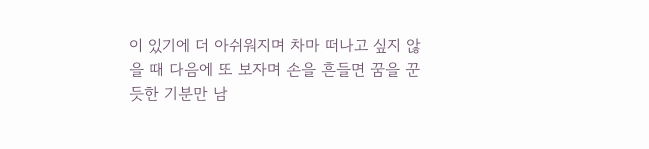이 있기에 더 아쉬워지며 차마 떠나고 싶지 않을 때 다음에 또 보자며 손을 흔들면 꿈을 꾼듯한 기분만 남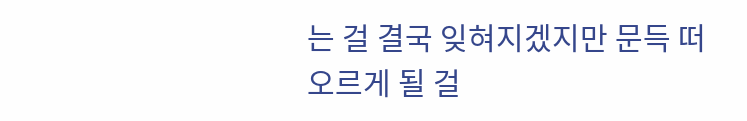는 걸 결국 잊혀지겠지만 문득 떠오르게 될 걸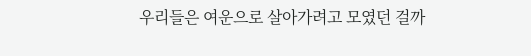우리들은 여운으로 살아가려고 모였던 걸까